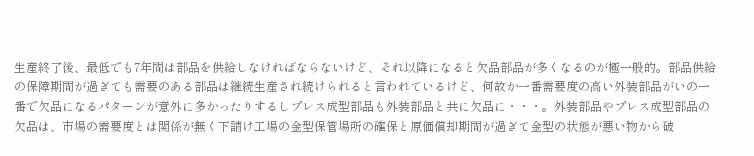生産終了後、最低でも7年間は部品を供給しなければならないけど、それ以降になると欠品部品が多くなるのが極一般的。部品供給の保障期間が過ぎても需要のある部品は継続生産され続けられると言われているけど、何故か一番需要度の高い外装部品がいの一番で欠品になるパターンが意外に多かったりするしプレス成型部品も外装部品と共に欠品に・・・。外装部品やプレス成型部品の欠品は、市場の需要度とは関係が無く下請け工場の金型保管場所の確保と原価償却期間が過ぎて金型の状態が悪い物から破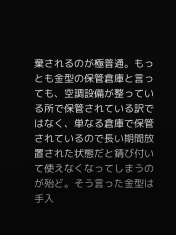棄されるのが極普通。もっとも金型の保管倉庫と言っても、空調設備が整っている所で保管されている訳ではなく、単なる倉庫で保管されているので長い期間放置された状態だと錆び付いて使えなくなってしまうのが殆ど。そう言った金型は手入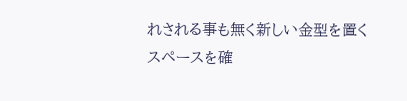れされる事も無く新しい金型を置くスペースを確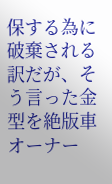保する為に破棄される訳だが、そう言った金型を絶版車オーナー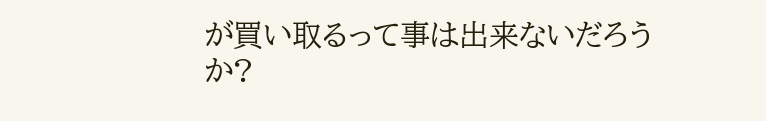が買い取るって事は出来ないだろうか?